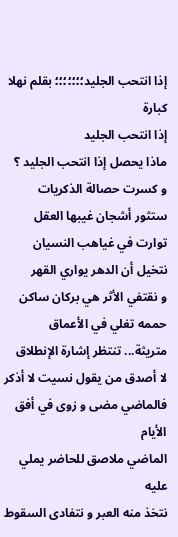إذا انتحب الجليد؛؛؛؛؛؛؛ بقلم نهلا كبارة
إذا انتحب الجليد
ماذا يحصل إذا انتحب الجليد ؟
و كسرت حصالة الذكريات
ستثور أشجان غيبها العقل
توارت في غياهب النسيان
نتخيل أن الدهر يواري القهر
و نقتفي الأثر هي بركان ساكن
حممه تغلي في الأعماق
متريثة... تنتظر إشارة الإنطلاق
لا أصدق من يقول نسيت لا أذكر
فالماضي مضى و زوى في أفق الأيام
الماضي ملاصق للحاضر يملي عليه
نتخذ منه العبر و نتفادى السقوط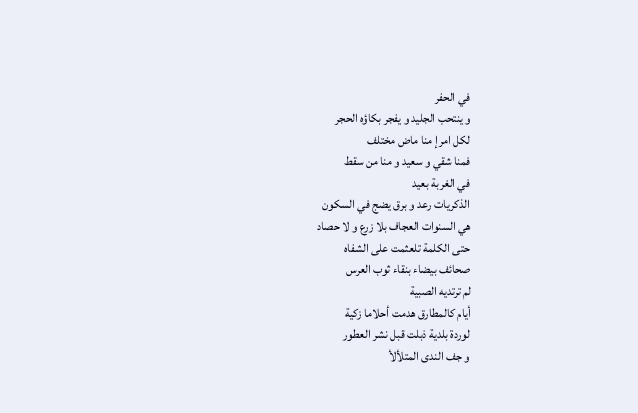في الحفر
و ينتحب الجليد و يفجر بكاؤه الحجر
لكل امرإ منا ماض مختلف
فمنا شقي و سعيد و منا من سقط
في الغربة بعيد
الذكريات رعد و برق يضج في السكون
هي السنوات العجاف بلا زرع و لا حصاد
حتى الكلمة تلعثمت على الشفاه
صحائف بيضاء بنقاء ثوب العرس
لم ترتديه الصبية
أيام كالمطارق هدمت أحلاما زكية
لوردة بلدية ذبلت قبل نشر العطور
و جف الندى المتلألأ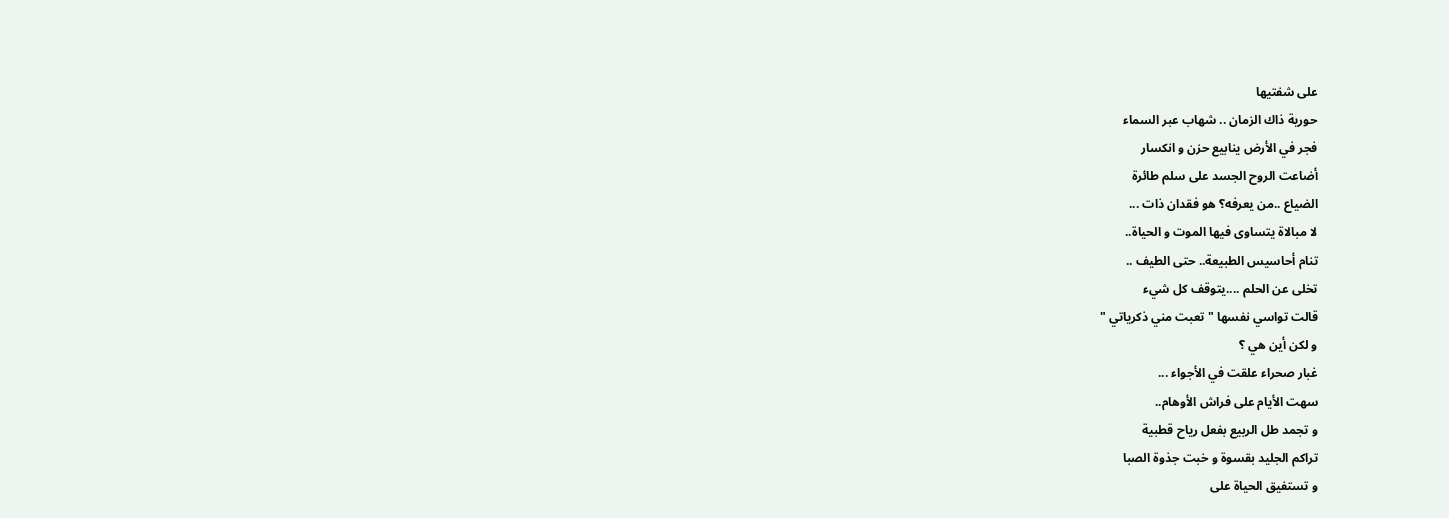على شفتيها
حورية ذاك الزمان .. شهاب عبر السماء
فجر في الأرض ينابيع حزن و انكسار
أضاعت الروح الجسد على سلم طائرة
الضياع ..من يعرفه؟ هو فقدان ذات ...
لا مبالاة يتساوى فيها الموت و الحياة..
تنام أحاسيس الطبيعة.. حتى الطيف ..
تخلى عن الحلم ....يتوقف كل شيء
قالت تواسي نفسها " تعبت مني ذكرياتي "
و لكن أين هي ؟
غبار صحراء علقت في الأجواء ...
سهت الأيام على فراش الأوهام..
و تجمد طل الربيع بفعل رياح قطبية
تراكم الجليد بقسوة و خبت جذوة الصبا
و تستفيق الحياة على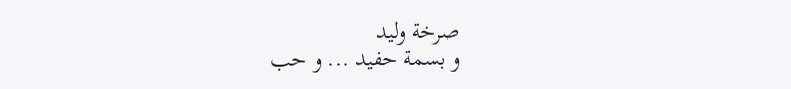صرخة وليد
و بسمة حفيد ... و حب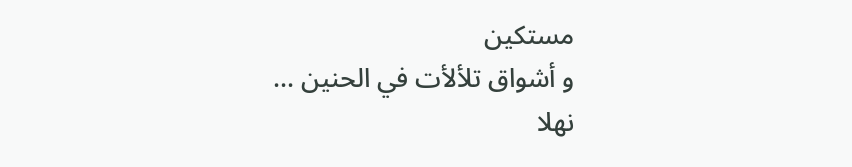مستكين
و أشواق تلألأت في الحنين ...
نهلا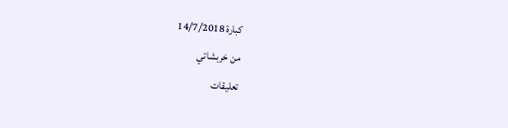كبارة 14/7/2018
من خربشاتي
تعليقات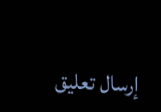إرسال تعليق